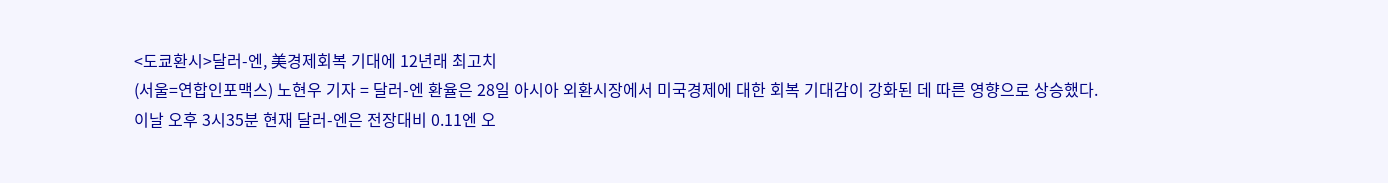<도쿄환시>달러-엔, 美경제회복 기대에 12년래 최고치
(서울=연합인포맥스) 노현우 기자 = 달러-엔 환율은 28일 아시아 외환시장에서 미국경제에 대한 회복 기대감이 강화된 데 따른 영향으로 상승했다.
이날 오후 3시35분 현재 달러-엔은 전장대비 0.11엔 오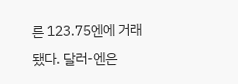른 123.75엔에 거래됐다. 달러-엔은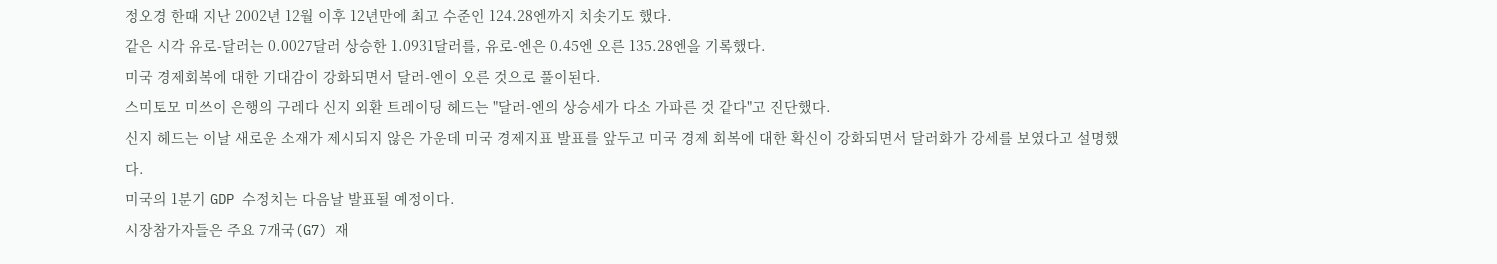정오경 한때 지난 2002년 12월 이후 12년만에 최고 수준인 124.28엔까지 치솟기도 했다.
같은 시각 유로-달러는 0.0027달러 상승한 1.0931달러를, 유로-엔은 0.45엔 오른 135.28엔을 기록했다.
미국 경제회복에 대한 기대감이 강화되면서 달러-엔이 오른 것으로 풀이된다.
스미토모 미쓰이 은행의 구레다 신지 외환 트레이딩 헤드는 "달러-엔의 상승세가 다소 가파른 것 같다"고 진단했다.
신지 헤드는 이날 새로운 소재가 제시되지 않은 가운데 미국 경제지표 발표를 앞두고 미국 경제 회복에 대한 확신이 강화되면서 달러화가 강세를 보였다고 설명했다.
미국의 1분기 GDP 수정치는 다음날 발표될 예정이다.
시장참가자들은 주요 7개국(G7) 재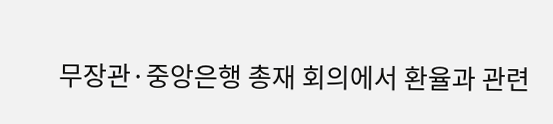무장관·중앙은행 총재 회의에서 환율과 관련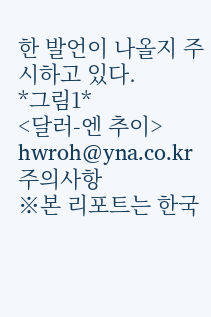한 발언이 나올지 주시하고 있다.
*그림1*
<달러-엔 추이>
hwroh@yna.co.kr
주의사항
※본 리포트는 한국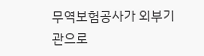무역보험공사가 외부기관으로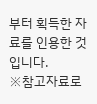부터 획득한 자료를 인용한 것입니다.
※참고자료로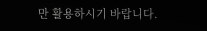만 활용하시기 바랍니다.